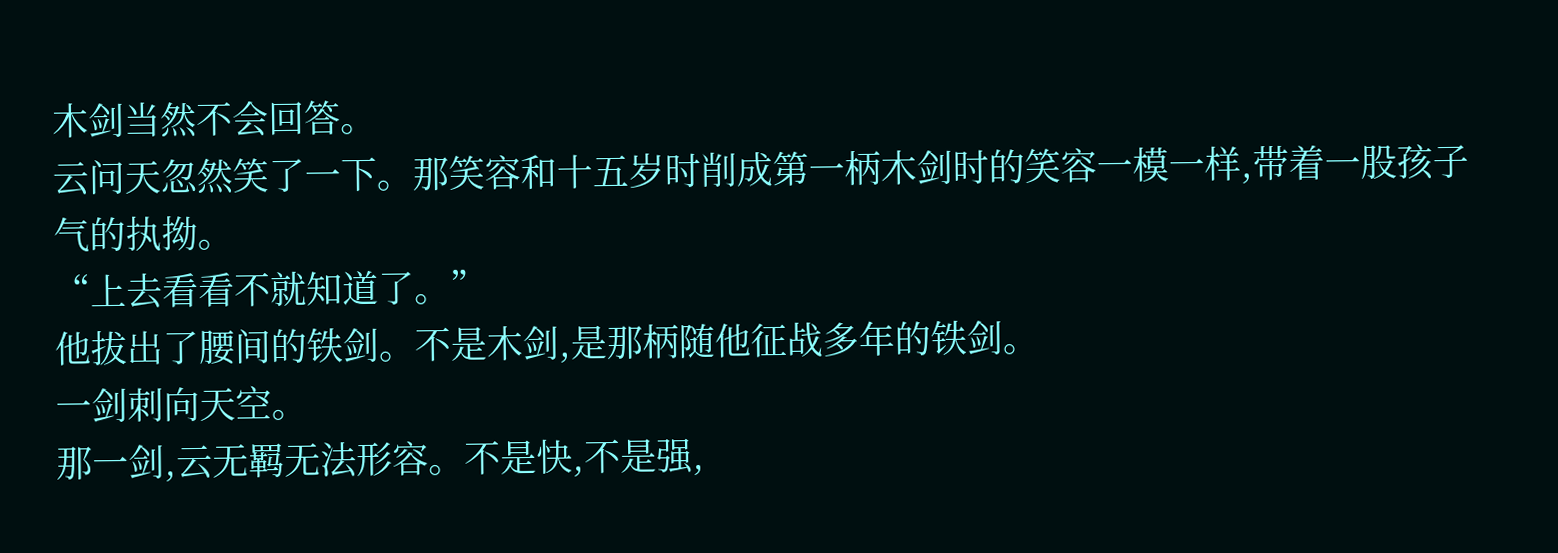木剑当然不会回答。
云问天忽然笑了一下。那笑容和十五岁时削成第一柄木剑时的笑容一模一样,带着一股孩子气的执拗。
“上去看看不就知道了。”
他拔出了腰间的铁剑。不是木剑,是那柄随他征战多年的铁剑。
一剑刺向天空。
那一剑,云无羁无法形容。不是快,不是强,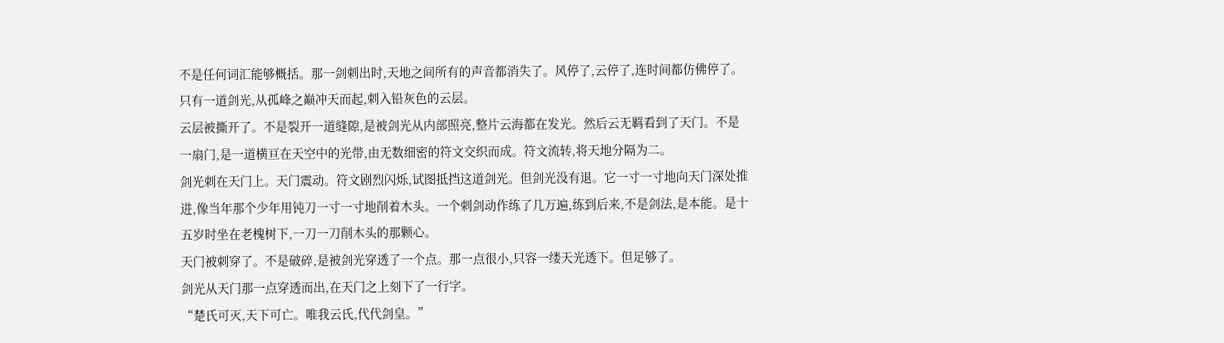不是任何词汇能够概括。那一剑刺出时,天地之间所有的声音都消失了。风停了,云停了,连时间都仿佛停了。只有一道剑光,从孤峰之巅冲天而起,刺入铅灰色的云层。
云层被撕开了。不是裂开一道缝隙,是被剑光从内部照亮,整片云海都在发光。然后云无羁看到了天门。不是一扇门,是一道横亘在天空中的光带,由无数细密的符文交织而成。符文流转,将天地分隔为二。
剑光刺在天门上。天门震动。符文剧烈闪烁,试图抵挡这道剑光。但剑光没有退。它一寸一寸地向天门深处推进,像当年那个少年用钝刀一寸一寸地削着木头。一个刺剑动作练了几万遍,练到后来,不是剑法,是本能。是十五岁时坐在老槐树下,一刀一刀削木头的那颗心。
天门被刺穿了。不是破碎,是被剑光穿透了一个点。那一点很小,只容一缕天光透下。但足够了。
剑光从天门那一点穿透而出,在天门之上刻下了一行字。
“楚氏可灭,天下可亡。唯我云氏,代代剑皇。”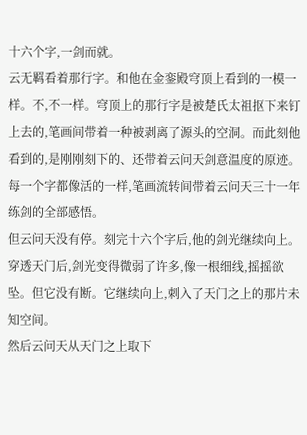十六个字,一剑而就。
云无羁看着那行字。和他在金銮殿穹顶上看到的一模一样。不,不一样。穹顶上的那行字是被楚氏太祖抠下来钉上去的,笔画间带着一种被剥离了源头的空洞。而此刻他看到的,是刚刚刻下的、还带着云问天剑意温度的原迹。每一个字都像活的一样,笔画流转间带着云问天三十一年练剑的全部感悟。
但云问天没有停。刻完十六个字后,他的剑光继续向上。穿透天门后,剑光变得微弱了许多,像一根细线,摇摇欲坠。但它没有断。它继续向上,刺入了天门之上的那片未知空间。
然后云问天从天门之上取下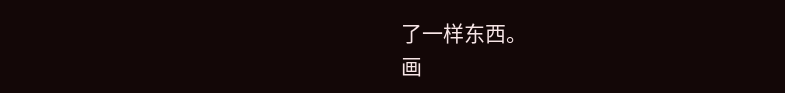了一样东西。
画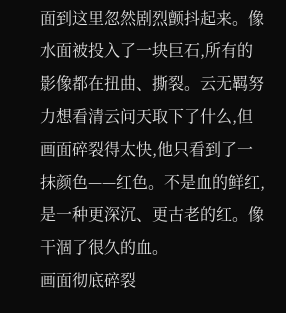面到这里忽然剧烈颤抖起来。像水面被投入了一块巨石,所有的影像都在扭曲、撕裂。云无羁努力想看清云问天取下了什么,但画面碎裂得太快,他只看到了一抹颜色——红色。不是血的鲜红,是一种更深沉、更古老的红。像干涸了很久的血。
画面彻底碎裂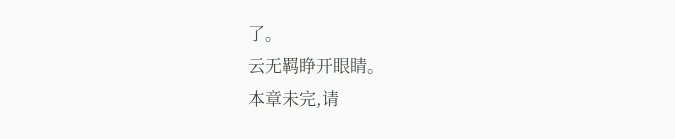了。
云无羁睁开眼睛。
本章未完,请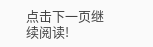点击下一页继续阅读!